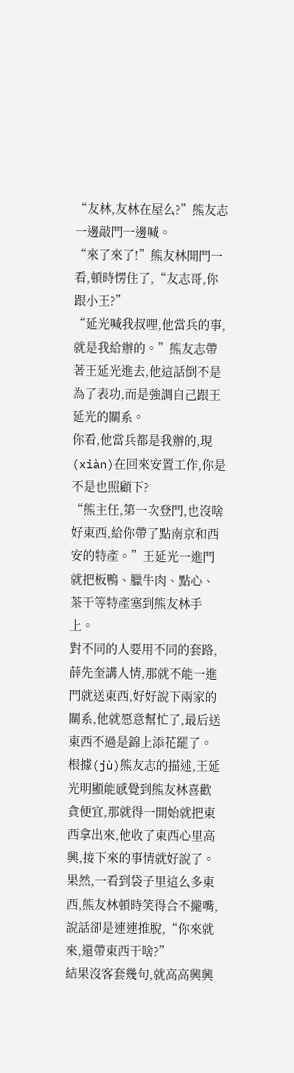“友林,友林在屋么?”熊友志一邊敲門一邊喊。
“來了來了!”熊友林開門一看,頓時愣住了,“友志哥,你跟小王?”
“延光喊我叔哩,他當兵的事,就是我給辦的。”熊友志帶著王延光進去,他這話倒不是為了表功,而是強調自己跟王延光的關系。
你看,他當兵都是我辦的,現(xiàn)在回來安置工作,你是不是也照顧下?
“熊主任,第一次登門,也沒啥好東西,給你帶了點南京和西安的特產。”王延光一進門就把板鴨、臘牛肉、點心、茶干等特產塞到熊友林手上。
對不同的人要用不同的套路,薛先奎講人情,那就不能一進門就送東西,好好說下兩家的關系,他就愿意幫忙了,最后送東西不過是錦上添花罷了。
根據(jù)熊友志的描述,王延光明顯能感覺到熊友林喜歡貪便宜,那就得一開始就把東西拿出來,他收了東西心里高興,接下來的事情就好說了。
果然,一看到袋子里這么多東西,熊友林頓時笑得合不攏嘴,說話卻是連連推脫,“你來就來,還帶東西干啥?”
結果沒客套幾句,就高高興興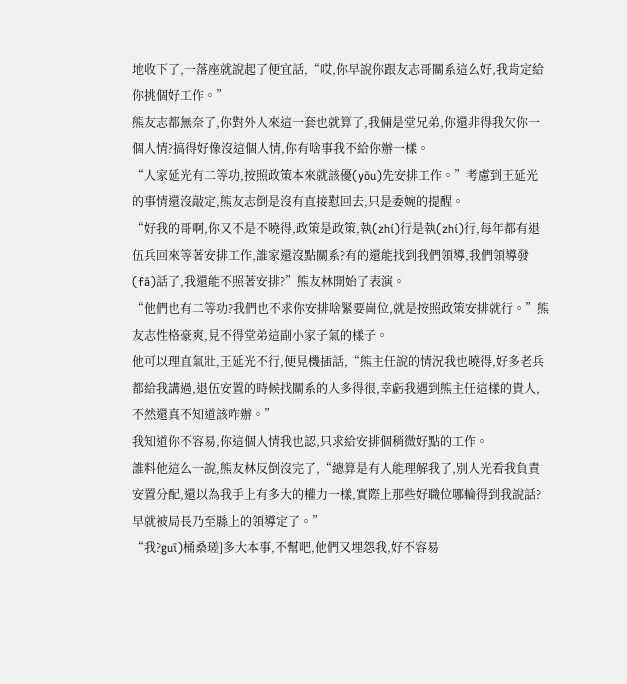地收下了,一落座就說起了便宜話,“哎,你早說你跟友志哥關系這么好,我肯定給你挑個好工作。”
熊友志都無奈了,你對外人來這一套也就算了,我倆是堂兄弟,你還非得我欠你一個人情?搞得好像沒這個人情,你有啥事我不給你辦一樣。
“人家延光有二等功,按照政策本來就該優(yōu)先安排工作。”考慮到王延光的事情還沒敲定,熊友志倒是沒有直接懟回去,只是委婉的提醒。
“好我的哥啊,你又不是不曉得,政策是政策,執(zhí)行是執(zhí)行,每年都有退伍兵回來等著安排工作,誰家還沒點關系?有的還能找到我們領導,我們領導發(fā)話了,我還能不照著安排?”熊友林開始了表演。
“他們也有二等功?我們也不求你安排啥緊要崗位,就是按照政策安排就行。”熊友志性格豪爽,見不得堂弟這副小家子氣的樣子。
他可以理直氣壯,王延光不行,便見機插話,“熊主任說的情況我也曉得,好多老兵都給我講過,退伍安置的時候找關系的人多得很,幸虧我遇到熊主任這樣的貴人,不然還真不知道該咋辦。”
我知道你不容易,你這個人情我也認,只求給安排個稍微好點的工作。
誰料他這么一說,熊友林反倒沒完了,“總算是有人能理解我了,別人光看我負責安置分配,還以為我手上有多大的權力一樣,實際上那些好職位哪輪得到我說話?早就被局長乃至縣上的領導定了。”
“我?guī)桶桑瑳]多大本事,不幫吧,他們又埋怨我,好不容易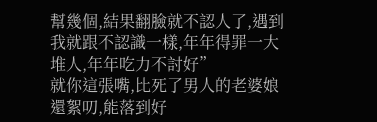幫幾個,結果翻臉就不認人了,遇到我就跟不認識一樣,年年得罪一大堆人,年年吃力不討好”
就你這張嘴,比死了男人的老婆娘還絮叨,能落到好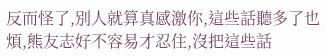反而怪了,別人就算真感激你,這些話聽多了也煩,熊友志好不容易才忍住,沒把這些話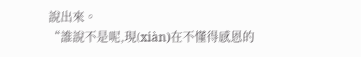說出來。
“誰說不是呢,現(xiàn)在不懂得感恩的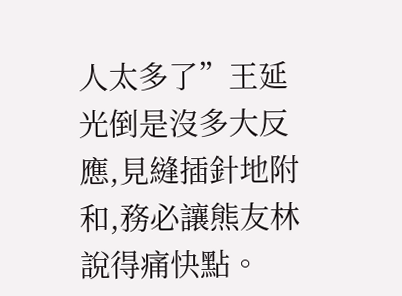人太多了”王延光倒是沒多大反應,見縫插針地附和,務必讓熊友林說得痛快點。